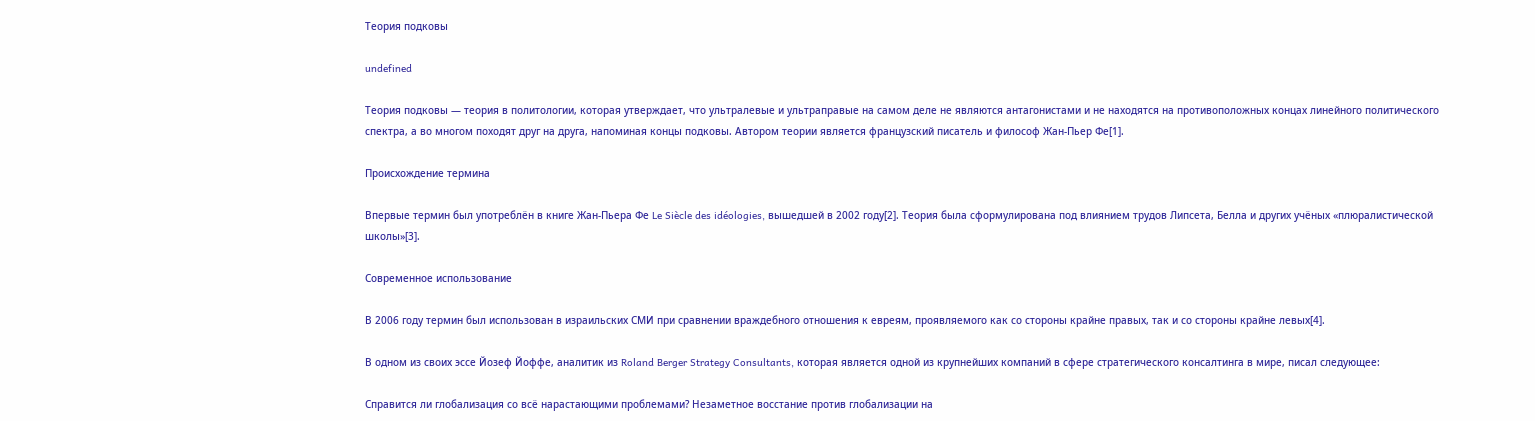Теория подковы

undefined

Теория подковы ― теория в политологии, которая утверждает, что ультралевые и ультраправые на самом деле не являются антагонистами и не находятся на противоположных концах линейного политического спектра, а во многом походят друг на друга, напоминая концы подковы. Автором теории является французский писатель и философ Жан-Пьер Фе[1].

Происхождение термина

Впервые термин был употреблён в книге Жан-Пьера Фе Le Siècle des idéologies, вышедшей в 2002 году[2]. Теория была сформулирована под влиянием трудов Липсета, Белла и других учёных «плюралистической школы»[3].

Современное использование

В 2006 году термин был использован в израильских СМИ при сравнении враждебного отношения к евреям, проявляемого как со стороны крайне правых, так и со стороны крайне левых[4].

В одном из своих эссе Йозеф Йоффе, аналитик из Roland Berger Strategy Consultants, которая является одной из крупнейших компаний в сфере стратегического консалтинга в мире, писал следующее:

Справится ли глобализация со всё нарастающими проблемами? Незаметное восстание против глобализации на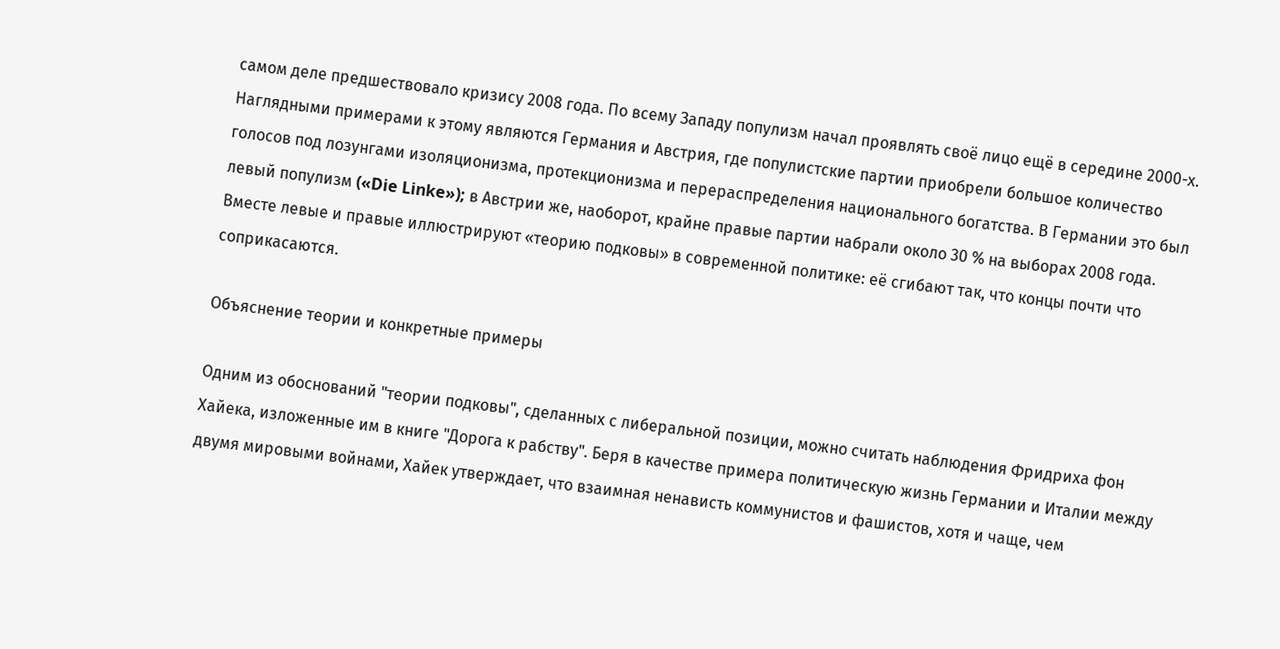самом деле предшествовало кризису 2008 года. По всему Западу популизм начал проявлять своё лицо ещё в середине 2000-х. Наглядными примерами к этому являются Германия и Австрия, где популистские партии приобрели большое количество голосов под лозунгами изоляционизма, протекционизма и перераспределения национального богатства. В Германии это был левый популизм («Die Linke»); в Австрии же, наоборот, крайне правые партии набрали около 30 % на выборах 2008 года. Вместе левые и правые иллюстрируют «теорию подковы» в современной политике: её сгибают так, что концы почти что соприкасаются.

Объяснение теории и конкретные примеры

Одним из обоснований "теории подковы", сделанных с либеральной позиции, можно считать наблюдения Фридриха фон Хайека, изложенные им в книге "Дорога к рабству". Беря в качестве примера политическую жизнь Германии и Италии между двумя мировыми войнами, Хайек утверждает, что взаимная ненависть коммунистов и фашистов, хотя и чаще, чем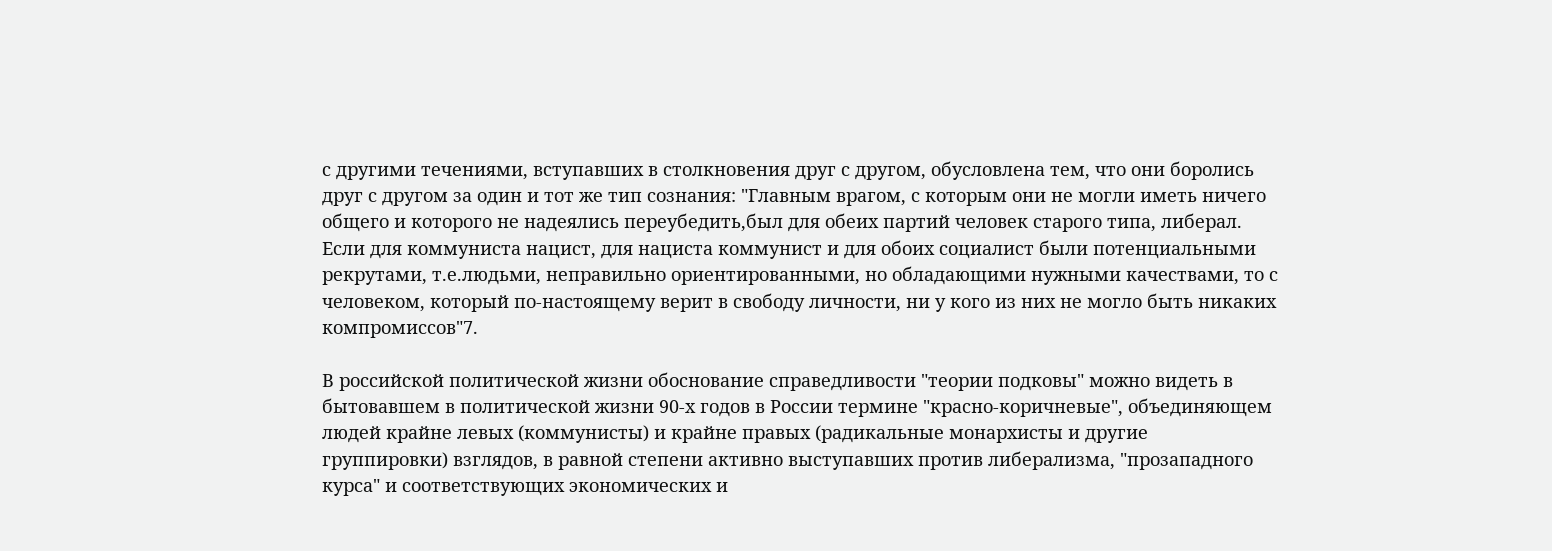с другими течениями, вступавших в столкновения друг с другом, обусловлена тем, что они боролись друг с другом за один и тот же тип сознания: "Главным врагом, с которым они не могли иметь ничего общего и которого не надеялись переубедить,был для обеих партий человек старого типа, либерал. Если для коммуниста нацист, для нациста коммунист и для обоих социалист были потенциальными рекрутами, т.е.людьми, неправильно ориентированными, но обладающими нужными качествами, то с человеком, который по-настоящему верит в свободу личности, ни у кого из них не могло быть никаких компромиссов"7.

В российской политической жизни обоснование справедливости "теории подковы" можно видеть в бытовавшем в политической жизни 90-х годов в России термине "красно-коричневые", объединяющем людей крайне левых (коммунисты) и крайне правых (радикальные монархисты и другие группировки) взглядов, в равной степени активно выступавших против либерализма, "прозападного курса" и соответствующих экономических и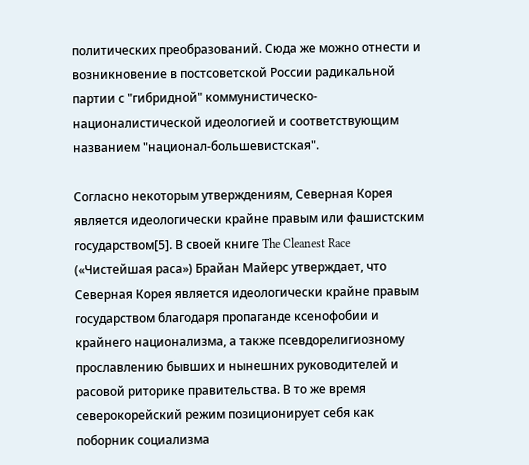политических преобразований. Сюда же можно отнести и возникновение в постсоветской России радикальной партии с "гибридной" коммунистическо-националистической идеологией и соответствующим названием "национал-большевистская".

Согласно некоторым утверждениям, Северная Корея является идеологически крайне правым или фашистским государством[5]. В своей книге The Cleanest Race («Чистейшая раса») Брайан Майерс утверждает, что Северная Корея является идеологически крайне правым государством благодаря пропаганде ксенофобии и крайнего национализма, а также псевдорелигиозному прославлению бывших и нынешних руководителей и расовой риторике правительства. В то же время северокорейский режим позиционирует себя как поборник социализма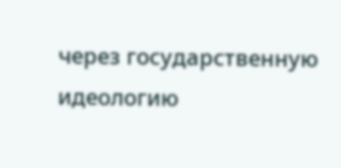через государственную идеологию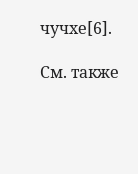чучхе[6].

См. также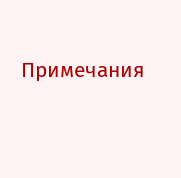Примечания